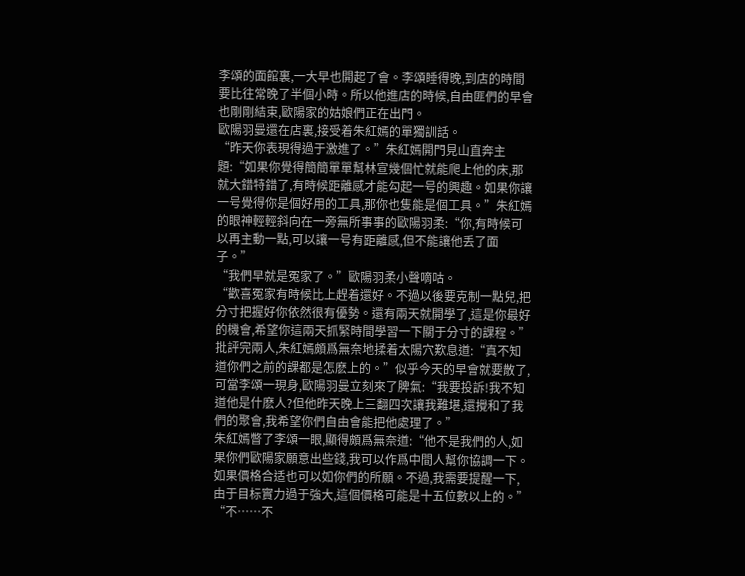李頌的面館裏,一大早也開起了會。李頌睡得晚,到店的時間要比往常晚了半個小時。所以他進店的時候,自由匪們的早會也剛剛結束,歐陽家的姑娘們正在出門。
歐陽羽曼還在店裏,接受着朱紅嫣的單獨訓話。
“昨天你表現得過于激進了。”朱紅嫣開門見山直奔主題:“如果你覺得簡簡單單幫林宣幾個忙就能爬上他的床,那就大錯特錯了,有時候距離感才能勾起一号的興趣。如果你讓一号覺得你是個好用的工具,那你也隻能是個工具。”朱紅嫣的眼神輕輕斜向在一旁無所事事的歐陽羽柔:“你,有時候可以再主動一點,可以讓一号有距離感,但不能讓他丢了面子。”
“我們早就是冤家了。”歐陽羽柔小聲嘀咕。
“歡喜冤家有時候比上趕着還好。不過以後要克制一點兒,把分寸把握好你依然很有優勢。還有兩天就開學了,這是你最好的機會,希望你這兩天抓緊時間學習一下關于分寸的課程。”
批評完兩人,朱紅嫣頗爲無奈地揉着太陽穴歎息道:“真不知道你們之前的課都是怎麽上的。”似乎今天的早會就要散了,可當李頌一現身,歐陽羽曼立刻來了脾氣:“我要投訴!我不知道他是什麽人?但他昨天晚上三翻四次讓我難堪,還攪和了我們的聚會,我希望你們自由會能把他處理了。”
朱紅嫣瞥了李頌一眼,顯得頗爲無奈道:“他不是我們的人,如果你們歐陽家願意出些錢,我可以作爲中間人幫你協調一下。如果價格合适也可以如你們的所願。不過,我需要提醒一下,由于目标實力過于強大,這個價格可能是十五位數以上的。”
“不……不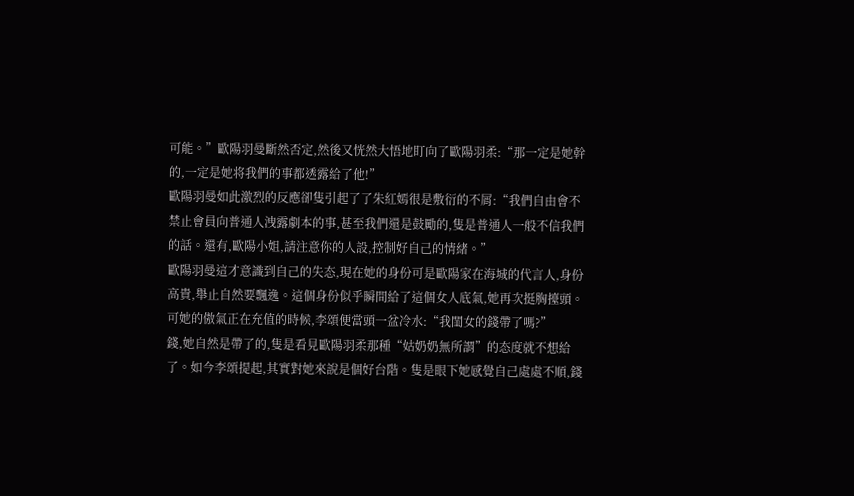可能。”歐陽羽曼斷然否定,然後又恍然大悟地盯向了歐陽羽柔:“那一定是她幹的,一定是她将我們的事都透露給了他!”
歐陽羽曼如此激烈的反應卻隻引起了了朱紅嫣很是敷衍的不屑:“我們自由會不禁止會員向普通人洩露劇本的事,甚至我們還是鼓勵的,隻是普通人一般不信我們的話。還有,歐陽小姐,請注意你的人設,控制好自己的情緒。”
歐陽羽曼這才意識到自己的失态,現在她的身份可是歐陽家在海城的代言人,身份高貴,舉止自然要飄逸。這個身份似乎瞬間給了這個女人底氣,她再次挺胸擡頭。
可她的傲氣正在充值的時候,李頌便當頭一盆冷水:“我閨女的錢帶了嗎?”
錢,她自然是帶了的,隻是看見歐陽羽柔那種“姑奶奶無所謂”的态度就不想給了。如今李頌提起,其實對她來說是個好台階。隻是眼下她感覺自己處處不順,錢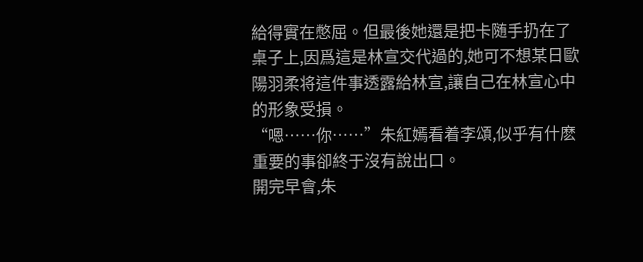給得實在憋屈。但最後她還是把卡随手扔在了桌子上,因爲這是林宣交代過的,她可不想某日歐陽羽柔将這件事透露給林宣,讓自己在林宣心中的形象受損。
“嗯……你……”朱紅嫣看着李頌,似乎有什麽重要的事卻終于沒有說出口。
開完早會,朱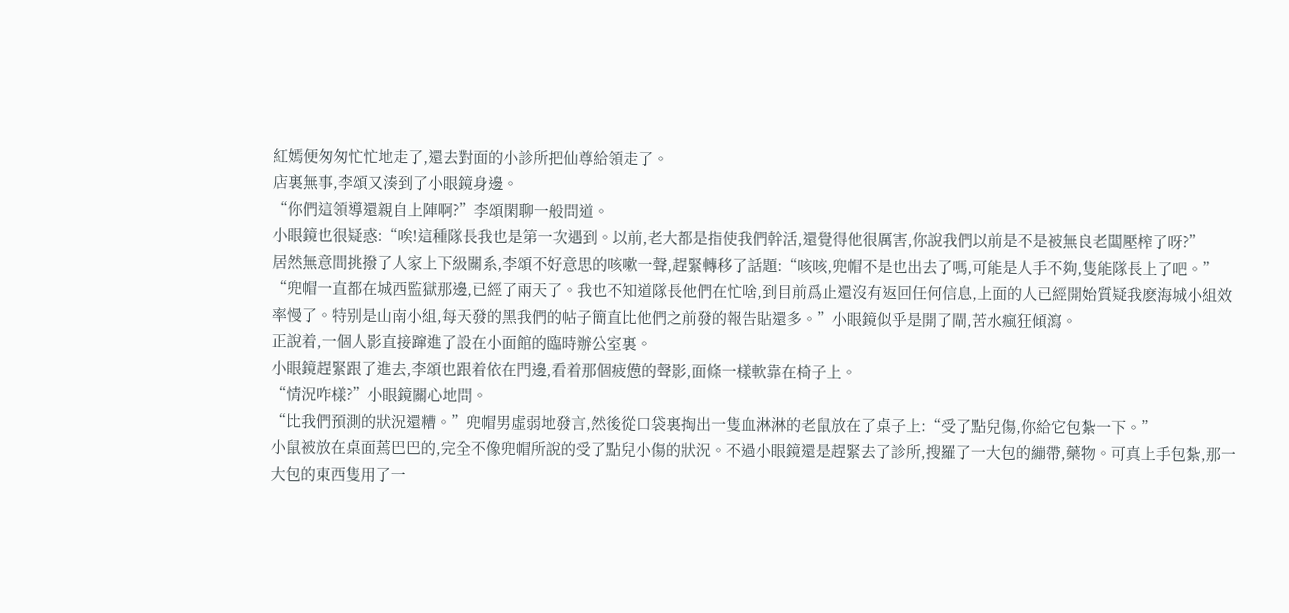紅嫣便匆匆忙忙地走了,還去對面的小診所把仙尊給領走了。
店裏無事,李頌又湊到了小眼鏡身邊。
“你們這領導還親自上陣啊?”李頌閑聊一般問道。
小眼鏡也很疑惑:“唉!這種隊長我也是第一次遇到。以前,老大都是指使我們幹活,還覺得他很厲害,你說我們以前是不是被無良老闆壓榨了呀?”
居然無意間挑撥了人家上下級關系,李頌不好意思的咳嗽一聲,趕緊轉移了話題:“咳咳,兜帽不是也出去了嗎,可能是人手不夠,隻能隊長上了吧。”
“兜帽一直都在城西監獄那邊,已經了兩天了。我也不知道隊長他們在忙啥,到目前爲止還沒有返回任何信息,上面的人已經開始質疑我麽海城小組效率慢了。特别是山南小組,每天發的黑我們的帖子簡直比他們之前發的報告貼還多。”小眼鏡似乎是開了閘,苦水瘋狂傾瀉。
正說着,一個人影直接蹿進了設在小面館的臨時辦公室裏。
小眼鏡趕緊跟了進去,李頌也跟着依在門邊,看着那個疲憊的聲影,面條一樣軟靠在椅子上。
“情況咋樣?”小眼鏡關心地問。
“比我們預測的狀況還糟。”兜帽男虛弱地發言,然後從口袋裏掏出一隻血淋淋的老鼠放在了桌子上:“受了點兒傷,你給它包紮一下。”
小鼠被放在桌面蔫巴巴的,完全不像兜帽所說的受了點兒小傷的狀況。不過小眼鏡還是趕緊去了診所,搜羅了一大包的繃帶,藥物。可真上手包紮,那一大包的東西隻用了一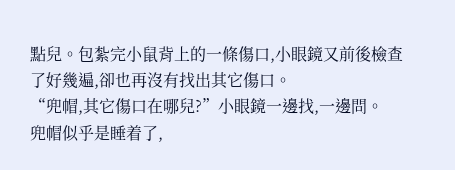點兒。包紮完小鼠背上的一條傷口,小眼鏡又前後檢查了好幾遍,卻也再沒有找出其它傷口。
“兜帽,其它傷口在哪兒?”小眼鏡一邊找,一邊問。
兜帽似乎是睡着了,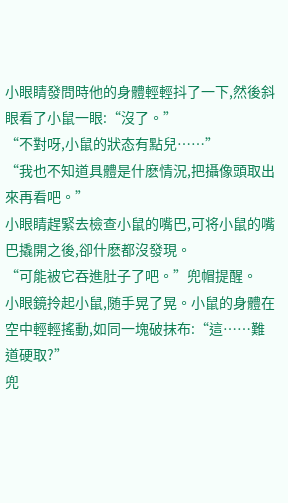小眼睛發問時他的身體輕輕抖了一下,然後斜眼看了小鼠一眼:“沒了。”
“不對呀,小鼠的狀态有點兒……”
“我也不知道具體是什麽情況,把攝像頭取出來再看吧。”
小眼睛趕緊去檢查小鼠的嘴巴,可将小鼠的嘴巴撬開之後,卻什麽都沒發現。
“可能被它吞進肚子了吧。”兜帽提醒。
小眼鏡拎起小鼠,随手晃了晃。小鼠的身體在空中輕輕搖動,如同一塊破抹布:“這……難道硬取?”
兜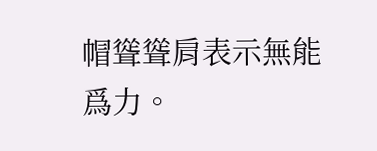帽聳聳肩表示無能爲力。